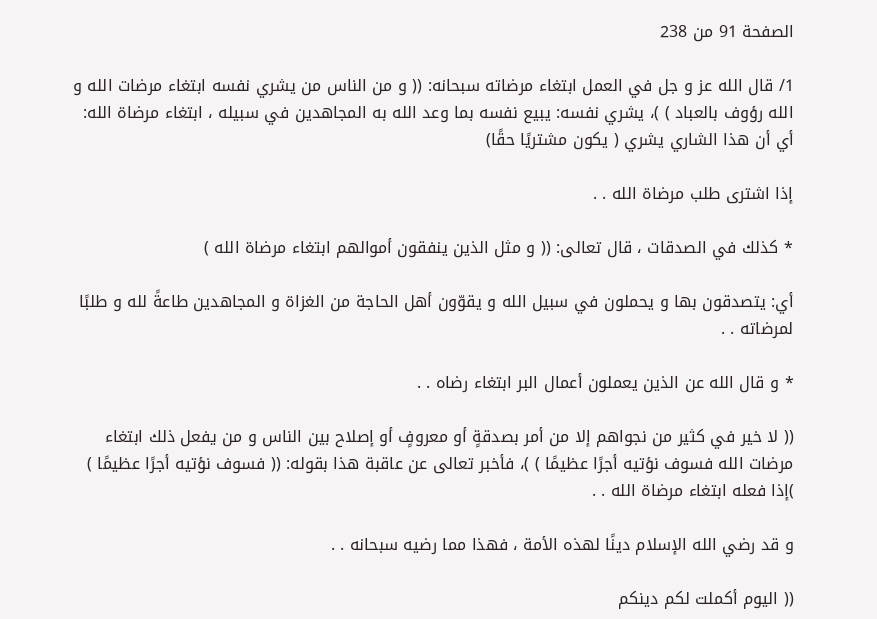الصفحة 91 من 238

1/ قال الله عز و جل في العمل ابتغاء مرضاته سبحانه: (( و من الناس من يشري نفسه ابتغاء مرضات الله و الله رؤوف بالعباد ) )، يشري نفسه: يبيع نفسه بما وعد الله به المجاهدين في سبيله ، ابتغاء مرضاة الله: أي أن هذا الشاري يشري ( يكون مشتريًا حقًا)

إذا اشترى طلب مرضاة الله . .

* كذلك في الصدقات ، قال تعالى: (( و مثل الذين ينفقون أموالهم ابتغاء مرضاة الله )

أي: يتصدقون بها و يحملون في سبيل الله و يقوّون أهل الحاجة من الغزاة و المجاهدين طاعةً لله و طلبًا لمرضاته . .

* و قال الله عن الذين يعملون أعمال البر ابتغاء رضاه . .

(( لا خير في كثير من نجواهم إلا من أمر بصدقةٍ أو معروفٍ أو إصلاح بين الناس و من يفعل ذلك ابتغاء مرضات الله فسوف نؤتيه أجرًا عظيمًا ) )، فأخبر تعالى عن عاقبة هذا بقوله: (( فسوف نؤتيه أجرًا عظيمًا ) )إذا فعله ابتغاء مرضاة الله . .

و قد رضي الله الإسلام دينًا لهذه الأمة ، فهذا مما رضيه سبحانه . .

(( اليوم أكملت لكم دينكم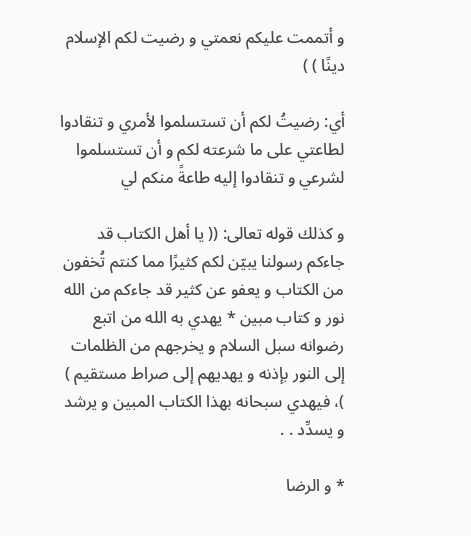و أتممت عليكم نعمتي و رضيت لكم الإسلام دينًا ) )

أي: رضيتُ لكم أن تستسلموا لأمري و تنقادوا لطاعتي على ما شرعته لكم و أن تستسلموا لشرعي و تنقادوا إليه طاعةً منكم لي

و كذلك قوله تعالى: (( يا أهل الكتاب قد جاءكم رسولنا يبيّن لكم كثيرًا مما كنتم تُخفون من الكتاب و يعفو عن كثير قد جاءكم من الله نور و كتاب مبين * يهدي به الله من اتبع رضوانه سبل السلام و يخرجهم من الظلمات إلى النور بإذنه و يهديهم إلى صراط مستقيم ) )، فيهدي سبحانه بهذا الكتاب المبين و يرشد و يسدِّد . .

* و الرضا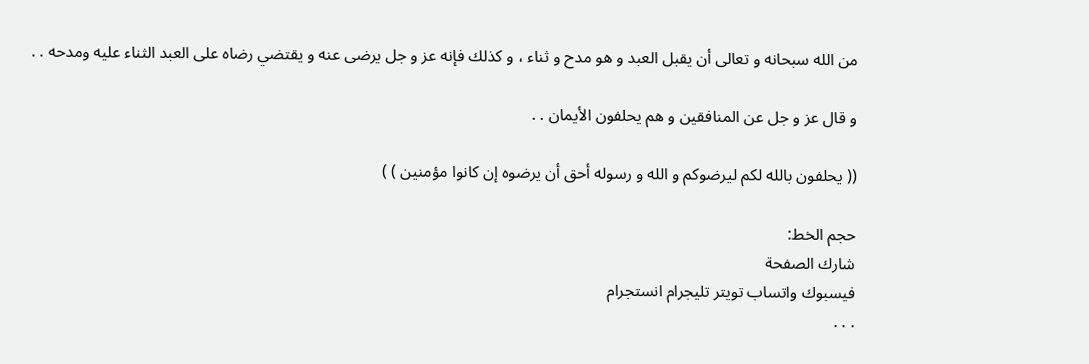من الله سبحانه و تعالى أن يقبل العبد و هو مدح و ثناء ، و كذلك فإنه عز و جل يرضى عنه و يقتضي رضاه على العبد الثناء عليه ومدحه . .

و قال عز و جل عن المنافقين و هم يحلفون الأيمان . .

(( يحلفون بالله لكم ليرضوكم و الله و رسوله أحق أن يرضوه إن كانوا مؤمنين ) )

حجم الخط:
شارك الصفحة
فيسبوك واتساب تويتر تليجرام انستجرام
. . .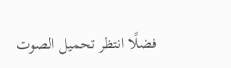فضلًا انتظر تحميل الصوت